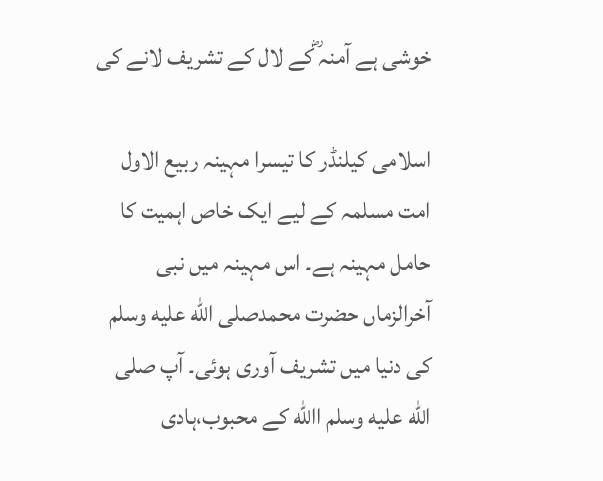خوشی ہے آمنہ ؓکے لال کے تشریف لانے کی

اسلامی کیلنڈر کا تیسرا مہینہ ربیع الاول امت مسلمہ کے لیے ایک خاص اہمیت کا حامل مہینہ ہے۔ اس مہینہ میں نبی آخرالزماں حضرت محمدصلى الله عليه وسلم کی دنیا میں تشریف آوری ہوئی۔ آپ صلى الله عليه وسلم االله کے محبوب،ہادی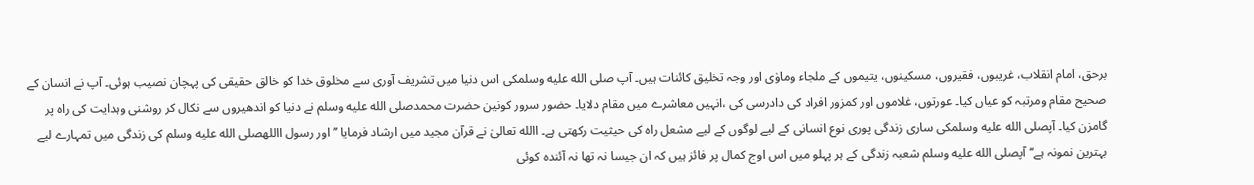برحق، امام انقلاب، غریبوں، فقیروں، مسکینوں، یتیموں کے ملجاء وماوٰی اور وجہ تخلیق کائنات ہیں۔ آپ صلى الله عليه وسلمکی اس دنیا میں تشریف آوری سے مخلوق خدا کو خالق حقیقی کی پہچان نصیب ہوئی۔ آپ نے انسان کے صحیح مقام ومرتبہ کو عیاں کیا۔ عورتوں، غلاموں اور کمزور افراد کی دادرسی کی ،انہیں معاشرے میں مقام دلایا۔ حضور سرور کونین حضرت محمدصلى الله عليه وسلم نے دنیا کو اندھیروں سے نکال کر روشنی وہدایت کی راہ پر گامزن کیا۔ آپصلى الله عليه وسلمکی ساری زندگی پوری نوع انسانی کے لیے لوگوں کے لیے مشعل راہ کی حیثیت رکھتی ہے۔ االله تعالیٰ نے قرآن مجید میں ارشاد فرمایا ’’اور رسول االلهصلى الله عليه وسلم کی زندگی میں تمہارے لیے بہترین نمونہ ہے‘‘آپصلى الله عليه وسلم شعبہ زندگی کے ہر پہلو میں اس اوج کمال پر فائز ہیں کہ ان جیسا نہ تھا نہ آئندہ کوئی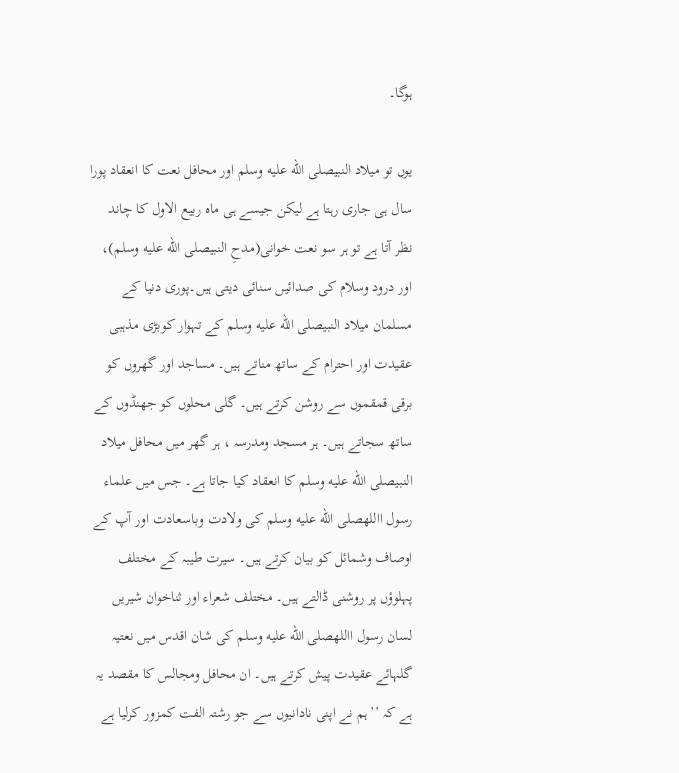ہوگا۔

یوں تو میلاد النبیصلى الله عليه وسلم اور محافل نعت کا انعقاد پورا سال ہی جاری رہتا ہے لیکن جیسے ہی ماہ ربیع الاول کا چاند نظر آتا ہے تو ہر سو نعت خوانی(مدحِ النبیصلى الله عليه وسلم)، اور درود وسلام کی صدائیں سنائی دیتی ہیں۔پوری دنیا کے مسلمان میلاد النبیصلى الله عليه وسلم کے تہوار کوبڑی مذہبی عقیدت اور احترام کے ساتھ مناتے ہیں۔ مساجد اور گھروں کو برقی قمقموں سے روشن کرتے ہیں۔ گلی محلوں کو جھنڈوں کے ساتھ سجاتے ہیں۔ ہر مسجد ومدرسہ ، ہر گھر میں محافل میلاد النبیصلى الله عليه وسلم کا انعقاد کیا جاتا ہے۔ جس میں علماء رسول االلهصلى الله عليه وسلم کی ولادت وباسعادت اور آپ کے اوصاف وشمائل کو بیان کرتے ہیں۔ سیرت طیبہ کے مختلف پہلوؤں پر روشنی ڈالتے ہیں۔ مختلف شعراء اور ثناخوان شیریں لسان رسول االلهصلى الله عليه وسلم کی شان اقدس میں نعتیہ گلہائے عقیدت پیش کرتے ہیں۔ ان محافل ومجالس کا مقصد یہ ہے کہ ’’ہم نے اپنی نادانیوں سے جو رشتہ الفت کمزور کرلیا ہے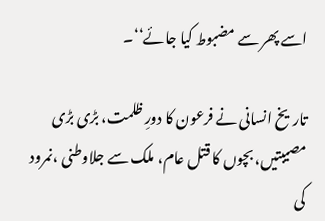اسے پھر سے مضبوط کیا جائے‘‘۔

تاریخ انسانی نے فرعون کا دورِ ظلمت، بڑی بڑی مصیبتیں، بچوں کا قتل عام، ملک سے جلاوطنی ،نمرود کی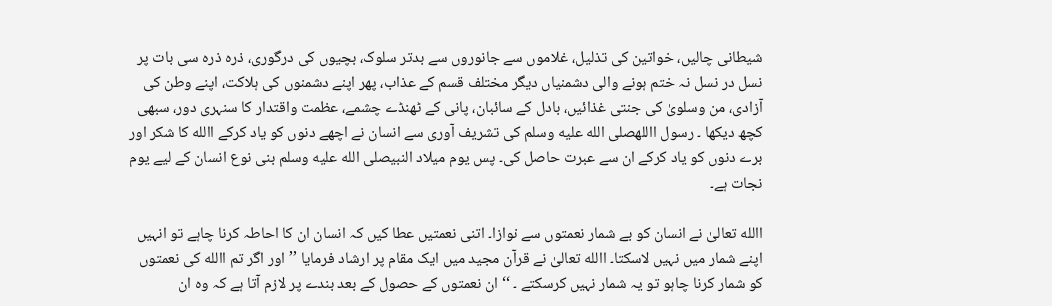شیطانی چالیں، خواتین کی تذلیل، غلاموں سے جانوروں سے بدتر سلوک، بچیوں کی درگوری، ذرہ ذرہ سی بات پر نسل در نسل نہ ختم ہونے والی دشمنیاں دیگر مختلف قسم کے عذاب، پھر اپنے دشمنوں کی ہلاکت، اپنے وطن کی آزادی، من وسلویٰ کی جنتی غذائیں، بادل کے سائبان، پانی کے ٹھنڈے چشمے، عظمت واقتدار کا سنہری دور، سبھی کچھ دیکھا ۔ رسول االلهصلى الله عليه وسلم کی تشریف آوری سے انسان نے اچھے دنوں کو یاد کرکے االله کا شکر اور برے دنوں کو یاد کرکے ان سے عبرت حاصل کی۔ پس یوم میلاد النبیصلى الله عليه وسلم بنی نوع انسان کے لیے یوم نجات ہے۔

االله تعالیٰ نے انسان کو بے شمار نعمتوں سے نوازا۔ اتنی نعمتیں عطا کیں کہ انسان ان کا احاطہ کرنا چاہے تو انہیں اپنے شمار میں نہیں لاسکتا۔ االله تعالیٰ نے قرآن مجید میں ایک مقام پر ارشاد فرمایا ’’اور اگر تم االله کی نعمتوں کو شمار کرنا چاہو تو یہ شمار نہیں کرسکتے ۔ ‘‘ ان نعمتوں کے حصول کے بعد بندے پر لازم آتا ہے کہ وہ ان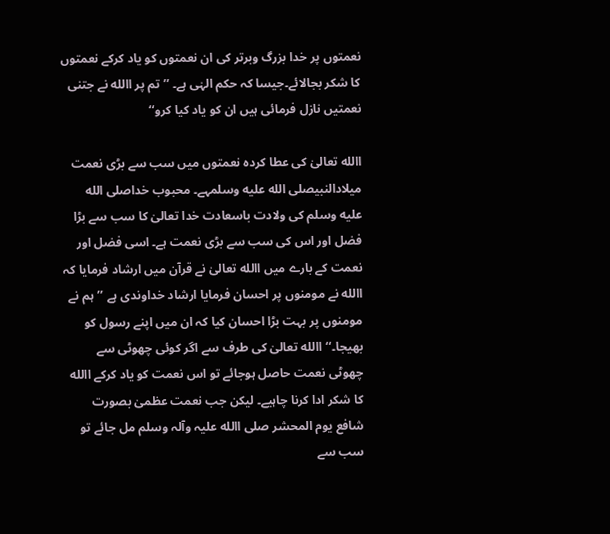نعمتوں پر خدا بزرگ وبرتر کی ان نعمتوں کو یاد کرکے نعمتوں کا شکر بجالائے۔جیسا کہ حکم الہٰی ہے۔ ’’تم پر االله نے جتنی نعمتیں نازل فرمائی ہیں ان کو یاد کیا کرو‘‘

االله تعالیٰ کی عطا کردہ نعمتوں میں سب سے بڑی نعمت میلادالنبیصلى الله عليه وسلمہے۔ محبوب خداصلى الله عليه وسلم کی ولادت باسعادت خدا تعالیٰ کا سب سے بڑا فضل اور اس کی سب سے بڑی نعمت ہے۔ اسی فضل اور نعمت کے بارے میں االله تعالیٰ نے قرآن میں ارشاد فرمایا کہ االله نے مومنوں پر احسان فرمایا ارشاد خداوندی ہے ’’ہم نے مومنوں پر بہت بڑا احسان کیا کہ ان میں اپنے رسول کو بھیجا۔‘‘االله تعالیٰ کی طرف سے اگر کوئی چھوٹی سے چھوٹی نعمت حاصل ہوجائے تو اس نعمت کو یاد کرکے االله کا شکر ادا کرنا چاہیے۔ لیکن جب نعمت عظمیٰ بصورت شافع یوم المحشر صلی االله علیہ وآلہ وسلم مل جائے تو سب سے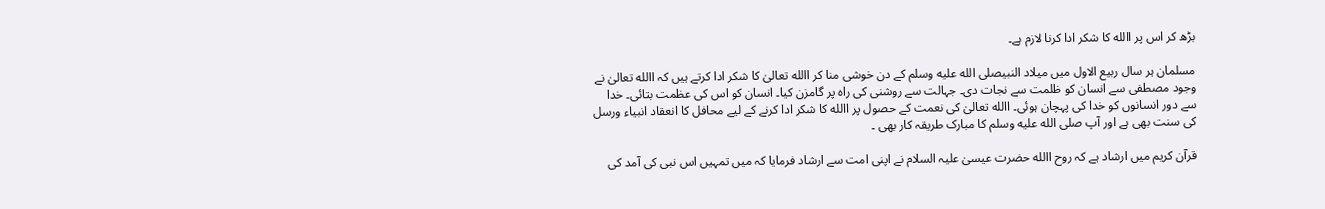بڑھ کر اس پر االله کا شکر ادا کرنا لازم ہے۔

مسلمان ہر سال ربیع الاول میں میلاد النبیصلى الله عليه وسلم کے دن خوشی منا کر االله تعالیٰ کا شکر ادا کرتے ہیں کہ االله تعالیٰ نے وجود مصطفی سے انسان کو ظلمت سے نجات دی۔ جہالت سے روشنی کی راہ پر گامزن کیا۔ انسان کو اس کی عظمت بتائی۔ خدا سے دور انسانوں کو خدا کی پہچان ہوئی۔ االله تعالیٰ کی نعمت کے حصول پر االله کا شکر ادا کرنے کے لیے محافل کا انعقاد انبیاء ورسل کی سنت بھی ہے اور آپ صلى الله عليه وسلم کا مبارک طریقہ کار بھی ۔

قرآن کریم میں ارشاد ہے کہ روح االله حضرت عیسیٰ علیہ السلام نے اپنی امت سے ارشاد فرمایا کہ میں تمہیں اس نبی کی آمد کی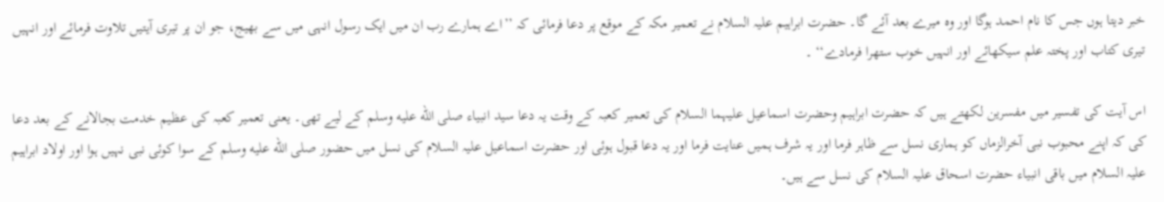خبر دیتا ہوں جس کا نام احمد ہوگا اور وہ میرے بعد آئے گا۔ حضرت ابراہیم علیہ السلام نے تعمیر مکہ کے موقع پر دعا فرمائی کہ ’’اے ہمارے رب ان میں ایک رسول انہی میں سے بھیج، جو ان پر تیری آیتیں تلاوت فرمائے اور انہیں تیری کتاب اور پختہ علم سیکھائے اور انہیں خوب ستھرا فرمادے‘‘ ۔

اس آیت کی تفسیر میں مفسرین لکھتے ہیں کہ حضرت ابراہیم وحضرت اسماعیل علیہما السلام کی تعمیر کعبہ کے وقت یہ دعا سید انبیاء صلى الله عليه وسلم کے لیے تھی۔ یعنی تعمیر کعبہ کی عظیم خدمت بجالانے کے بعد دعا کی کہ اپنے محبوب نبی آخرالزماں کو ہماری نسل سے ظاہر فرما اور یہ شرف ہمیں عنایت فرما اور یہ دعا قبول ہوئی اور حضرت اسماعیل علیہ السلام کی نسل میں حضور صلى الله عليه وسلم کے سوا کوئی نبی نہیں ہوا اور اولاد ابراہیم علیہ السلام میں باقی انبیاء حضرت اسحاق علیہ السلام کی نسل سے ہیں۔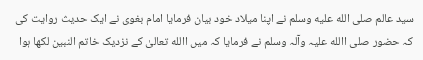سید عالم صلى الله عليه وسلم نے اپنا میلاد خود بیان فرمایا امام بغوی نے ایک حدیث روایت کی کہ حضور صلی االله علیہ وآلہ وسلم نے فرمایا کہ میں االله تعالیٰ کے نزدیک خاتم النبین لکھا ہوا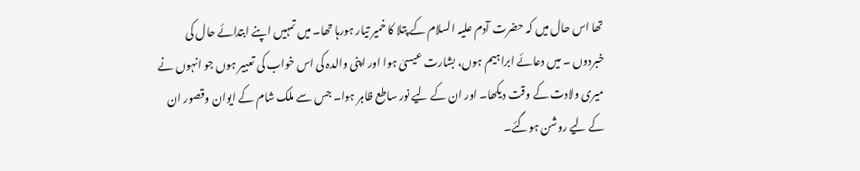تھا اس حال میں کہ حضرت آدم علیہ السلام کے پتلا کا خمیر تیار ہورہا تھا۔ میں تمہیں اپنے ابتدائے حال کی خبردوں ۔ میں دعائے ابراہیم ہوں، بشارت عیسیٰ ہوا اور اپنی والدہ کی اس خواب کی تعبیر ہوں جو انہوں نے میری ولادت کے وقت دیکھا۔ اور ان کے لیے نور ساطع ظاہر ہوا۔ جس سے ملک شام کے ایوان وقصور ان کے لیے روشن ہوگئے۔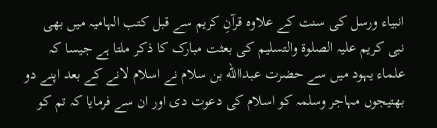انبیاء ورسل کی سنت کے علاوہ قرآنِ کریم سے قبل کتب الہامیہ میں بھی نبی کریم علیہ الصلوۃ والتسلیم کی بعثت مبارک کا ذکر ملتا ہے جیسا کہ علماء یہود میں سے حضرت عبداالله بن سلام نے اسلام لانے کے بعد اپنے دو بھتیجوں مہاجر وسلمہ کو اسلام کی دعوت دی اور ان سے فرمایا کہ تم کو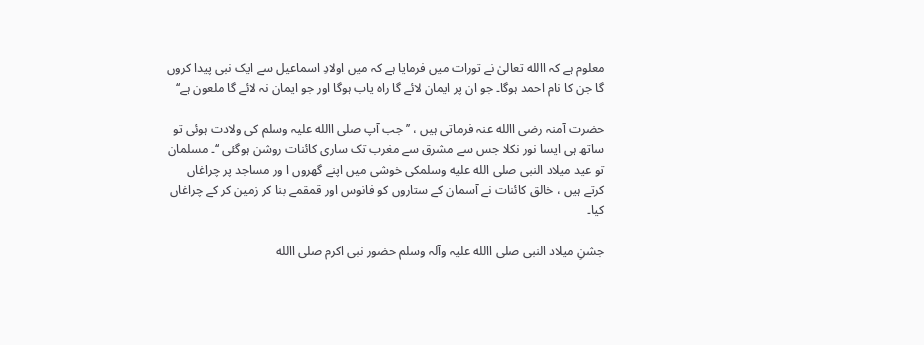معلوم ہے کہ االله تعالیٰ نے تورات میں فرمایا ہے کہ میں اولادِ اسماعیل سے ایک نبی پیدا کروں گا جن کا نام احمد ہوگا۔ جو ان پر ایمان لائے گا راہ یاب ہوگا اور جو ایمان نہ لائے گا ملعون ہے‘‘

حضرت آمنہ رضی االله عنہ فرماتی ہیں ، ’’ جب آپ صلی االله علیہ وسلم کی ولادت ہوئی تو ساتھ ہی ایسا نور نکلا جس سے مشرق سے مغرب تک ساری کائنات روشن ہوگئی ‘‘۔ مسلمان تو عید میلاد النبی صلى الله عليه وسلمکی خوشی میں اپنے گھروں ا ور مساجد پر چراغاں کرتے ہیں ، خالق کائنات نے آسمان کے ستاروں کو فانوس اور قمقمے بنا کر زمین کر کے چراغاں کیا۔

جشنِ میلاد النبی صلی االله علیہ وآلہ وسلم حضور نبی اکرم صلی االله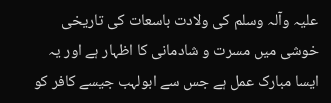علیہ وآلہ وسلم کی ولادت باسعات کی تاریخی خوشی میں مسرت و شادمانی کا اظہار ہے اور یہ ایسا مبارک عمل ہے جس سے ابولہب جیسے کافر کو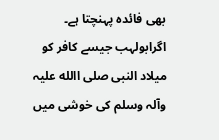بھی فائدہ پہنچتا ہے۔ اگرابولہب جیسے کافر کو میلاد النبی صلی االله علیہ وآلہ وسلم کی خوشی میں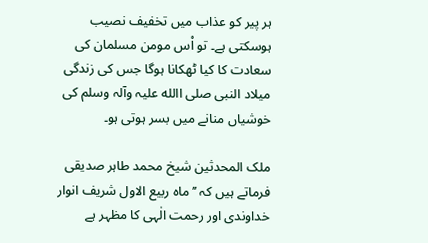ہر پیر کو عذاب میں تخفیف نصیب ہوسکتی ہے۔ تو اْس مومن مسلمان کی سعادت کا کیا ٹھکانا ہوگا جس کی زندگی میلاد النبی صلی االله علیہ وآلہ وسلم کی خوشیاں منانے میں بسر ہوتی ہو۔

ملک المحدثین شیخ محمد طاہر صدیقی فرماتے ہیں کہ ’’ماہ ربیع الاول شریف انوار خداوندی اور رحمت الٰہی کا مظہر ہے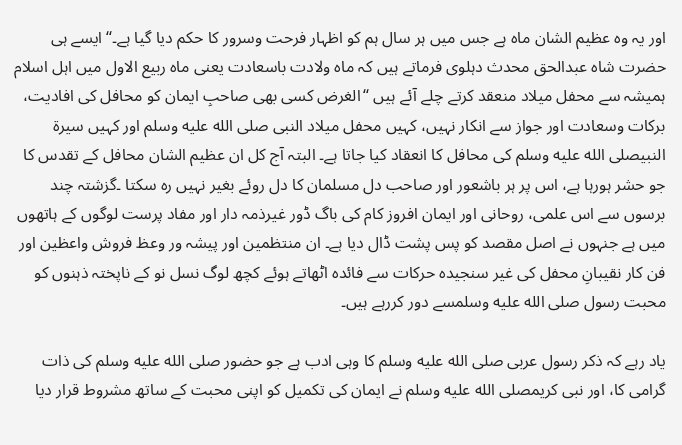اور یہ وہ عظیم الشان ماہ ہے جس میں ہر سال ہم کو اظہار فرحت وسرور کا حکم دیا گیا ہے۔‘‘ ایسے ہی حضرت شاہ عبدالحق محدث دہلوی فرماتے ہیں کہ ماہ ولادت باسعادت یعنی ماہ ربیع الاول میں اہل اسلام ہمیشہ سے محفل میلاد منعقد کرتے چلے آئے ہیں ‘‘الغرض کسی بھی صاحبِ ایمان کو محافل کی افادیت، برکات وسعادت اور جواز سے انکار نہیں، کہیں محفل میلاد النبی صلى الله عليه وسلم اور کہیں سیرۃ النبیصلى الله عليه وسلم کی محافل کا انعقاد کیا جاتا ہے۔ البتہ آج کل ان عظیم الشان محافل کے تقدس کا جو حشر ہورہا ہے، اس پر ہر باشعور اور صاحب دل مسلمان کا دل روئے بغیر نہیں رہ سکتا ۔گزشتہ چند برسوں سے اس علمی، روحانی اور ایمان افروز کام کی باگ ڈور غیرذمہ دار اور مفاد پرست لوگوں کے ہاتھوں میں ہے جنہوں نے اصل مقصد کو پس پشت ڈال دیا ہے۔ ان منتظمین اور پیشہ ور وعظ فروش واعظین اور فن کار نقیبانِ محفل کی غیر سنجیدہ حرکات سے فائدہ اٹھاتے ہوئے کچھ لوگ نسل نو کے ناپختہ ذہنوں کو محبت رسول صلى الله عليه وسلمسے دور کررہے ہیں۔

یاد رہے کہ ذکر رسول عربی صلى الله عليه وسلم کا وہی ادب ہے جو حضور صلى الله عليه وسلم کی ذات گرامی کا، اور نبی کریمصلى الله عليه وسلم نے ایمان کی تکمیل کو اپنی محبت کے ساتھ مشروط قرار دیا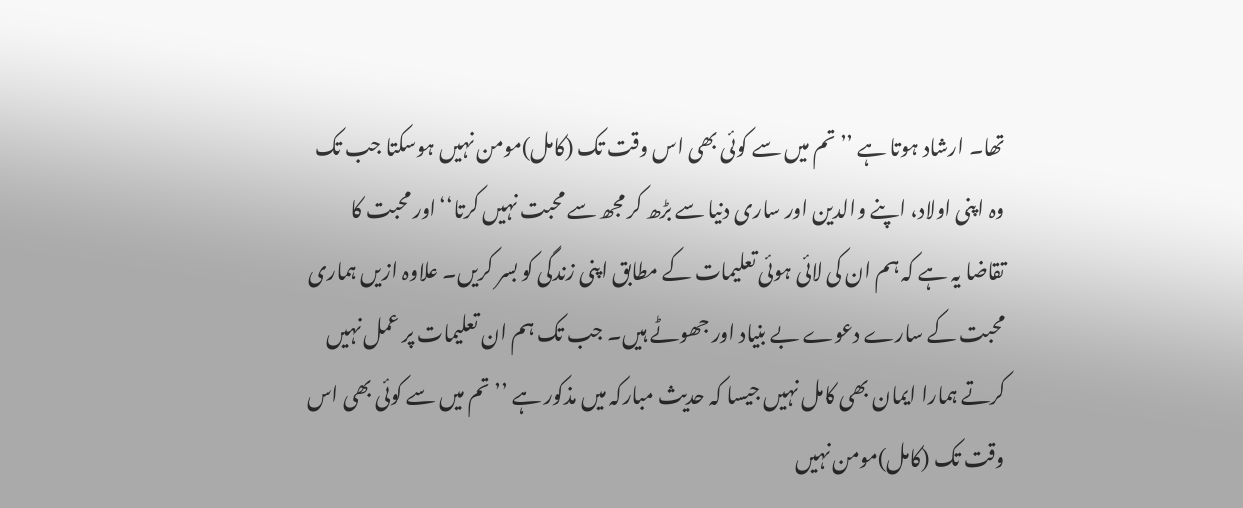تھا۔ ارشاد ہوتا ہے ’’ تم میں سے کوئی بھی اس وقت تک (کامل)مومن نہیں ہوسکتا جب تک وہ اپنی اولاد، اپنے والدین اور ساری دنیا سے بڑھ کر مجھ سے محبت نہیں کرتا‘‘اور محبت کا تقاضا یہ ہے کہ ہم ان کی لائی ہوئی تعلیمات کے مطابق اپنی زندگی کو بسر کریں۔ علاوہ ازیں ہماری محبت کے سارے دعوے بے بنیاد اور جھوٹے ہیں۔ جب تک ہم ان تعلیمات پر عمل نہیں کرتے ہمارا ایمان بھی کامل نہیں جیسا کہ حدیث مبارکہ میں مذکور ہے ’’ تم میں سے کوئی بھی اس وقت تک (کامل)مومن نہیں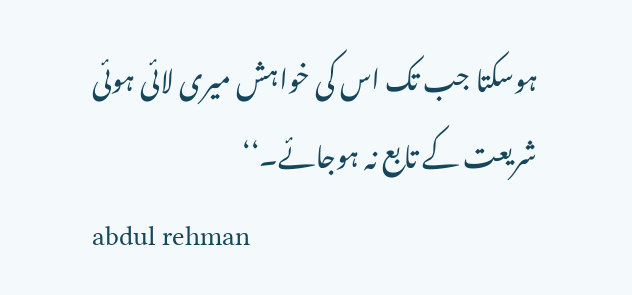ہوسکتا جب تک اس کی خواہش میری لائی ہوئی شریعت کے تابع نہ ہوجائے۔‘‘
abdul rehman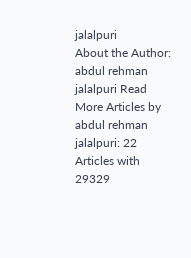jalalpuri
About the Author: abdul rehman jalalpuri Read More Articles by abdul rehman jalalpuri: 22 Articles with 29329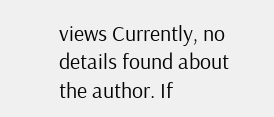views Currently, no details found about the author. If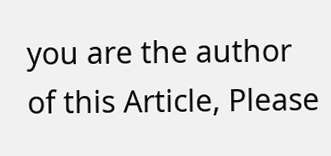you are the author of this Article, Please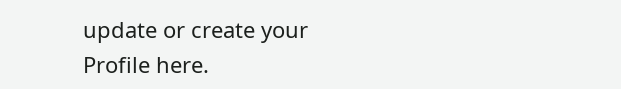update or create your Profile here.